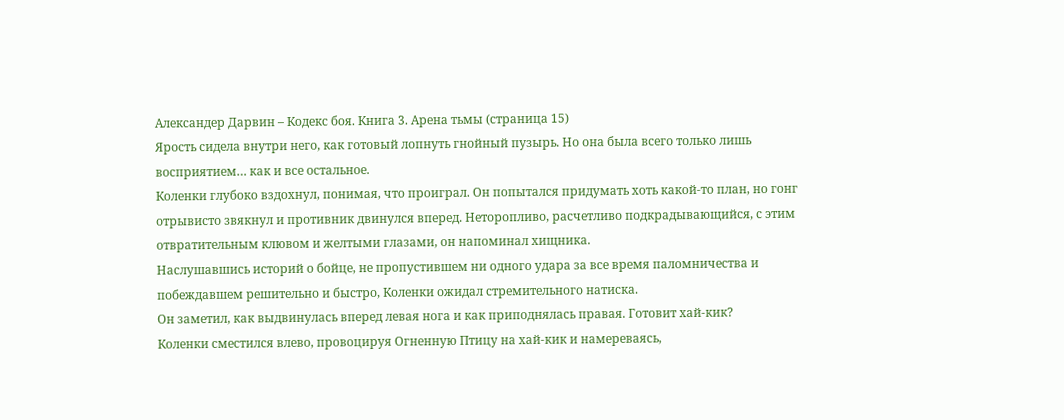Александер Дарвин – Кодекс боя. Книга 3. Арена тьмы (страница 15)
Ярость сидела внутри него, как готовый лопнуть гнойный пузырь. Но она была всего только лишь восприятием… как и все остальное.
Коленки глубоко вздохнул, понимая, что проиграл. Он попытался придумать хоть какой-то план, но гонг отрывисто звякнул и противник двинулся вперед. Неторопливо, расчетливо подкрадывающийся, с этим отвратительным клювом и желтыми глазами, он напоминал хищника.
Наслушавшись историй о бойце, не пропустившем ни одного удара за все время паломничества и побеждавшем решительно и быстро, Коленки ожидал стремительного натиска.
Он заметил, как выдвинулась вперед левая нога и как приподнялась правая. Готовит хай-кик?
Коленки сместился влево, провоцируя Огненную Птицу на хай-кик и намереваясь,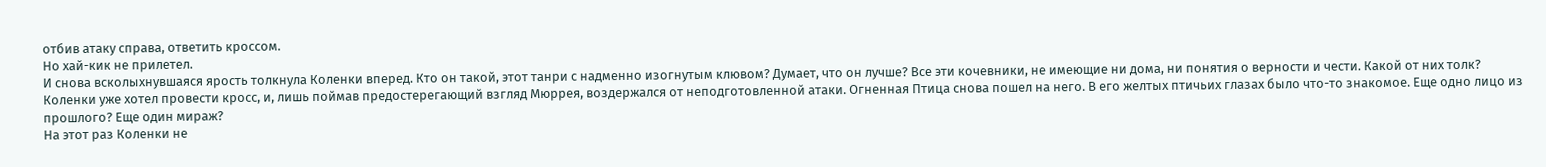отбив атаку справа, ответить кроссом.
Но хай-кик не прилетел.
И снова всколыхнувшаяся ярость толкнула Коленки вперед. Кто он такой, этот танри с надменно изогнутым клювом? Думает, что он лучше? Все эти кочевники, не имеющие ни дома, ни понятия о верности и чести. Какой от них толк?
Коленки уже хотел провести кросс, и, лишь поймав предостерегающий взгляд Мюррея, воздержался от неподготовленной атаки. Огненная Птица снова пошел на него. В его желтых птичьих глазах было что-то знакомое. Еще одно лицо из прошлого? Еще один мираж?
На этот раз Коленки не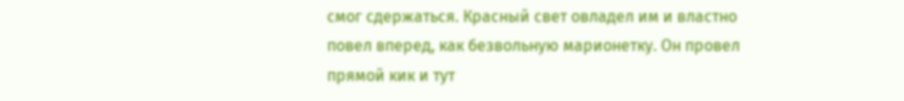смог сдержаться. Красный свет овладел им и властно повел вперед, как безвольную марионетку. Он провел прямой кик и тут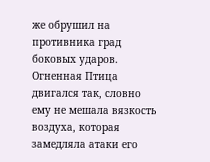же обрушил на противника град боковых ударов.
Огненная Птица двигался так, словно ему не мешала вязкость воздуха, которая замедляла атаки его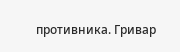противника. Гривар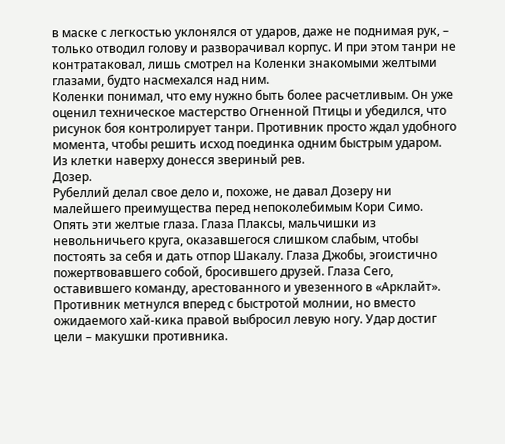в маске с легкостью уклонялся от ударов, даже не поднимая рук, – только отводил голову и разворачивал корпус. И при этом танри не контратаковал, лишь смотрел на Коленки знакомыми желтыми глазами, будто насмехался над ним.
Коленки понимал, что ему нужно быть более расчетливым. Он уже оценил техническое мастерство Огненной Птицы и убедился, что рисунок боя контролирует танри. Противник просто ждал удобного момента, чтобы решить исход поединка одним быстрым ударом.
Из клетки наверху донесся звериный рев.
Дозер.
Рубеллий делал свое дело и, похоже, не давал Дозеру ни малейшего преимущества перед непоколебимым Кори Симо.
Опять эти желтые глаза. Глаза Плаксы, мальчишки из невольничьего круга, оказавшегося слишком слабым, чтобы постоять за себя и дать отпор Шакалу. Глаза Джобы, эгоистично пожертвовавшего собой, бросившего друзей. Глаза Сего, оставившего команду, арестованного и увезенного в «Арклайт».
Противник метнулся вперед с быстротой молнии, но вместо ожидаемого хай-кика правой выбросил левую ногу. Удар достиг цели – макушки противника.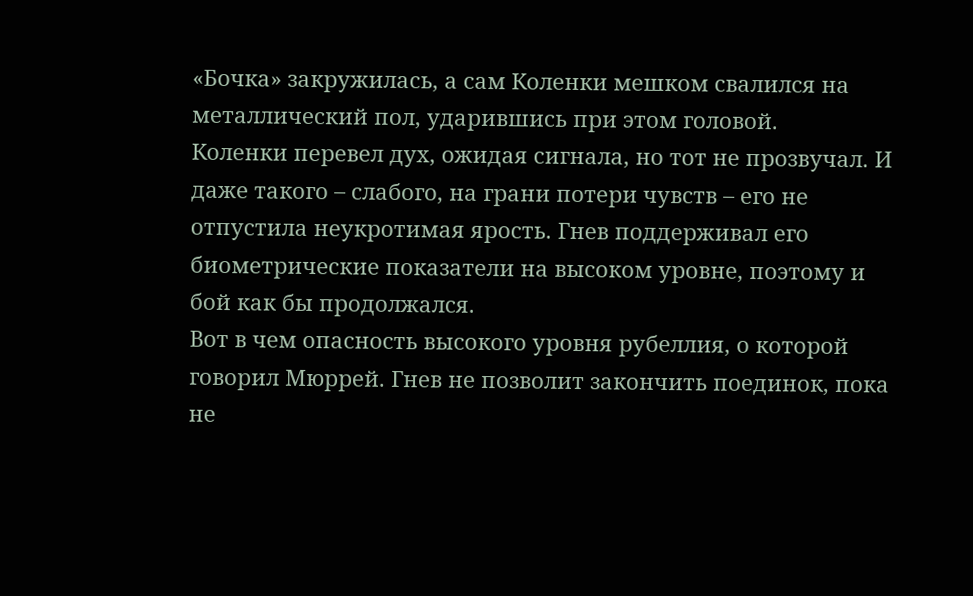«Бочка» закружилась, а сам Коленки мешком свалился на металлический пол, ударившись при этом головой.
Коленки перевел дух, ожидая сигнала, но тот не прозвучал. И даже такого – слабого, на грани потери чувств – его не отпустила неукротимая ярость. Гнев поддерживал его биометрические показатели на высоком уровне, поэтому и бой как бы продолжался.
Вот в чем опасность высокого уровня рубеллия, о которой говорил Мюррей. Гнев не позволит закончить поединок, пока не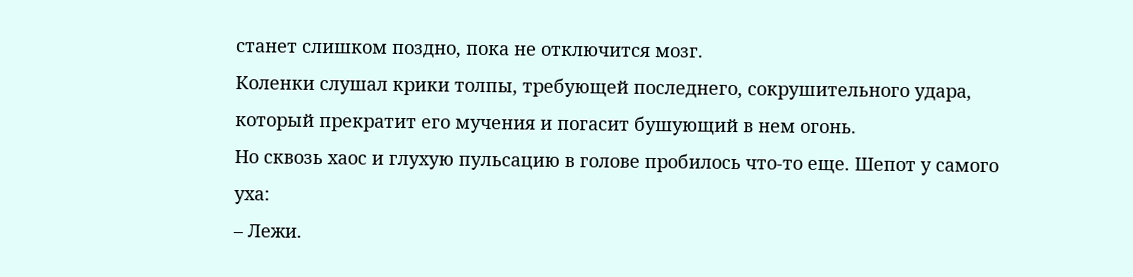станет слишком поздно, пока не отключится мозг.
Коленки слушал крики толпы, требующей последнего, сокрушительного удара, который прекратит его мучения и погасит бушующий в нем огонь.
Но сквозь хаос и глухую пульсацию в голове пробилось что-то еще. Шепот у самого уха:
– Лежи.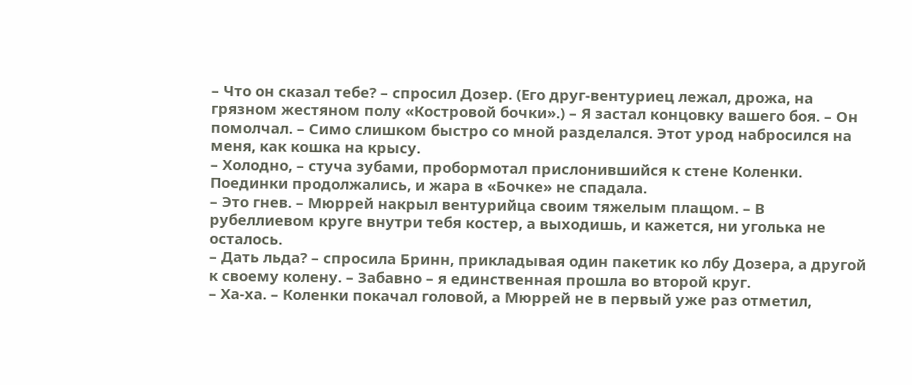– Что он сказал тебе? – спросил Дозер. (Его друг-вентуриец лежал, дрожа, на грязном жестяном полу «Костровой бочки».) – Я застал концовку вашего боя. – Он помолчал. – Симо слишком быстро со мной разделался. Этот урод набросился на меня, как кошка на крысу.
– Холодно, – стуча зубами, пробормотал прислонившийся к стене Коленки.
Поединки продолжались, и жара в «Бочке» не спадала.
– Это гнев. – Мюррей накрыл вентурийца своим тяжелым плащом. – В рубеллиевом круге внутри тебя костер, а выходишь, и кажется, ни уголька не осталось.
– Дать льда? – спросила Бринн, прикладывая один пакетик ко лбу Дозера, а другой к своему колену. – Забавно – я единственная прошла во второй круг.
– Ха-ха. – Коленки покачал головой, а Мюррей не в первый уже раз отметил,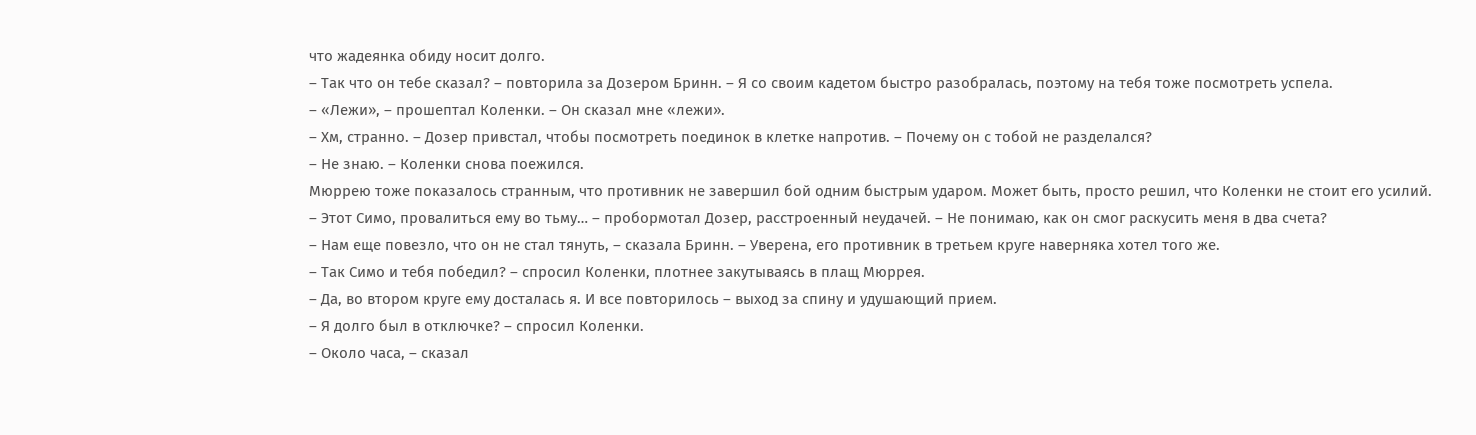что жадеянка обиду носит долго.
– Так что он тебе сказал? – повторила за Дозером Бринн. – Я со своим кадетом быстро разобралась, поэтому на тебя тоже посмотреть успела.
– «Лежи», – прошептал Коленки. – Он сказал мне «лежи».
– Хм, странно. – Дозер привстал, чтобы посмотреть поединок в клетке напротив. – Почему он с тобой не разделался?
– Не знаю. – Коленки снова поежился.
Мюррею тоже показалось странным, что противник не завершил бой одним быстрым ударом. Может быть, просто решил, что Коленки не стоит его усилий.
– Этот Симо, провалиться ему во тьму… – пробормотал Дозер, расстроенный неудачей. – Не понимаю, как он смог раскусить меня в два счета?
– Нам еще повезло, что он не стал тянуть, – сказала Бринн. – Уверена, его противник в третьем круге наверняка хотел того же.
– Так Симо и тебя победил? – спросил Коленки, плотнее закутываясь в плащ Мюррея.
– Да, во втором круге ему досталась я. И все повторилось – выход за спину и удушающий прием.
– Я долго был в отключке? – спросил Коленки.
– Около часа, – сказал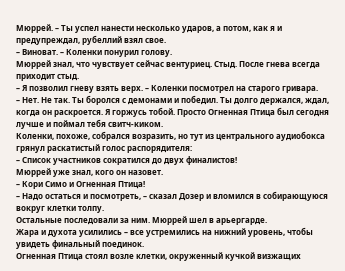Мюррей. – Ты успел нанести несколько ударов, а потом, как я и предупреждал, рубеллий взял свое.
– Виноват. – Коленки понурил голову.
Мюррей знал, что чувствует сейчас вентуриец. Стыд. После гнева всегда приходит стыд.
– Я позволил гневу взять верх. – Коленки посмотрел на старого гривара.
– Нет. Не так. Ты боролся с демонами и победил. Ты долго держался, ждал, когда он раскроется. Я горжусь тобой. Просто Огненная Птица был сегодня лучше и поймал тебя свитч-киком.
Коленки, похоже, собрался возразить, но тут из центрального аудиобокса грянул раскатистый голос распорядителя:
– Список участников сократился до двух финалистов!
Мюррей уже знал, кого он назовет.
– Кори Симо и Огненная Птица!
– Надо остаться и посмотреть, – сказал Дозер и вломился в собирающуюся вокруг клетки толпу.
Остальные последовали за ним. Мюррей шел в арьергарде.
Жара и духота усилились – все устремились на нижний уровень, чтобы увидеть финальный поединок.
Огненная Птица стоял возле клетки, окруженный кучкой визжащих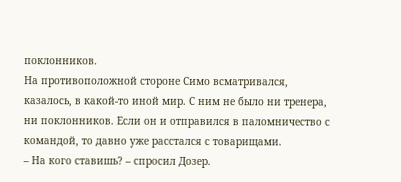поклонников.
На противоположной стороне Симо всматривался, казалось, в какой-то иной мир. С ним не было ни тренера, ни поклонников. Если он и отправился в паломничество с командой, то давно уже расстался с товарищами.
– На кого ставишь? – спросил Дозер.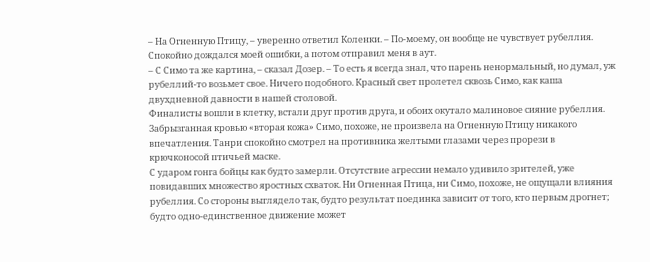– На Огненную Птицу, – уверенно ответил Коленки. – По-моему, он вообще не чувствует рубеллия. Спокойно дождался моей ошибки, а потом отправил меня в аут.
– С Симо та же картина, – сказал Дозер. – То есть я всегда знал, что парень ненормальный, но думал, уж рубеллий-то возьмет свое. Ничего подобного. Красный свет пролетел сквозь Симо, как каша двухдневной давности в нашей столовой.
Финалисты вошли в клетку, встали друг против друга, и обоих окутало малиновое сияние рубеллия. Забрызганная кровью «вторая кожа» Симо, похоже, не произвела на Огненную Птицу никакого впечатления. Танри спокойно смотрел на противника желтыми глазами через прорези в крючконосой птичьей маске.
С ударом гонга бойцы как будто замерли. Отсутствие агрессии немало удивило зрителей, уже повидавших множество яростных схваток. Ни Огненная Птица, ни Симо, похоже, не ощущали влияния рубеллия. Со стороны выглядело так, будто результат поединка зависит от того, кто первым дрогнет; будто одно-единственное движение может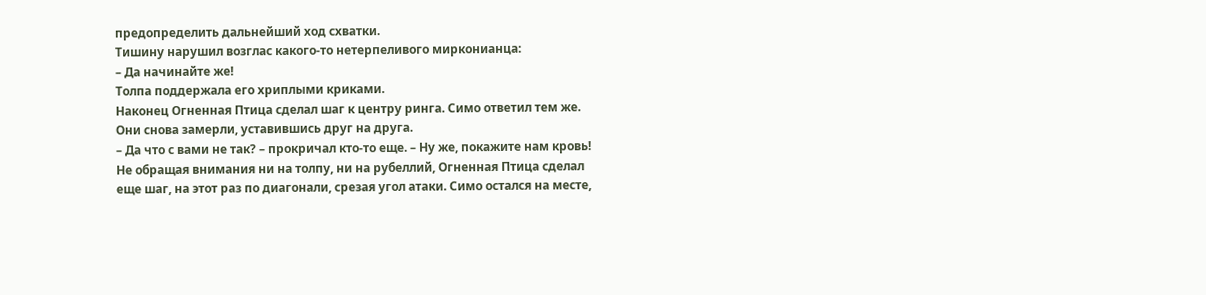предопределить дальнейший ход схватки.
Тишину нарушил возглас какого-то нетерпеливого мирконианца:
– Да начинайте же!
Толпа поддержала его хриплыми криками.
Наконец Огненная Птица сделал шаг к центру ринга. Симо ответил тем же. Они снова замерли, уставившись друг на друга.
– Да что с вами не так? – прокричал кто-то еще. – Ну же, покажите нам кровь!
Не обращая внимания ни на толпу, ни на рубеллий, Огненная Птица сделал еще шаг, на этот раз по диагонали, срезая угол атаки. Симо остался на месте,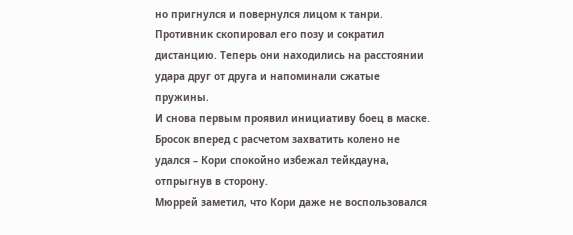но пригнулся и повернулся лицом к танри. Противник скопировал его позу и сократил дистанцию. Теперь они находились на расстоянии удара друг от друга и напоминали сжатые пружины.
И снова первым проявил инициативу боец в маске. Бросок вперед с расчетом захватить колено не удался – Кори спокойно избежал тейкдауна, отпрыгнув в сторону.
Мюррей заметил, что Кори даже не воспользовался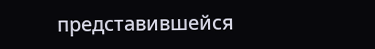представившейся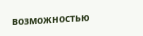возможностью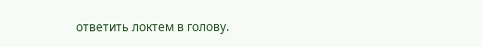ответить локтем в голову.